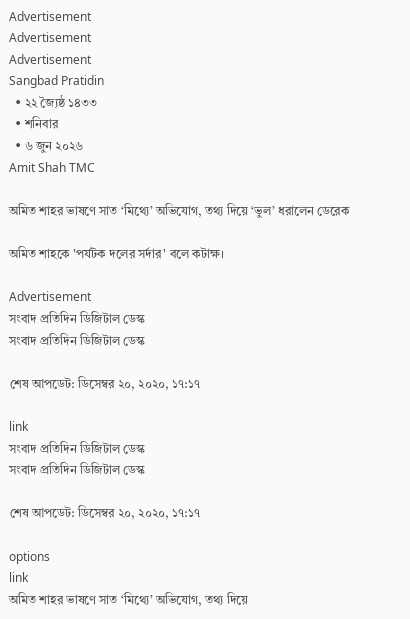Advertisement
Advertisement
Advertisement
Sangbad Pratidin
  • ২২ জ্যৈষ্ঠ ১৪৩৩
  • শনিবার
  • ৬ জুন ২০২৬
Amit Shah TMC

অমিত শাহর ভাষণে সাত ‘মিথ্যে’ অভিযোগ, তথ্য দিয়ে ‘ভুল’ ধরালেন ডেরেক

অমিত শাহকে 'পর্যটক দলের সর্দার' বলে কটাক্ষ।

Advertisement
সংবাদ প্রতিদিন ডিজিটাল ডেস্ক
সংবাদ প্রতিদিন ডিজিটাল ডেস্ক

শেষ আপডেট: ডিসেম্বর ২০, ২০২০, ১৭:১৭

link
সংবাদ প্রতিদিন ডিজিটাল ডেস্ক
সংবাদ প্রতিদিন ডিজিটাল ডেস্ক

শেষ আপডেট: ডিসেম্বর ২০, ২০২০, ১৭:১৭

options
link
অমিত শাহর ভাষণে সাত ‘মিথ্যে’ অভিযোগ, তথ্য দিয়ে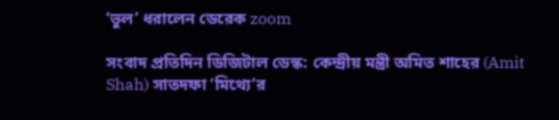‘ভুল’ ধরালেন ডেরেক zoom

সংবাদ প্রতিদিন ডিজিটাল ডেস্ক: কেন্দ্রীয় মন্ত্রী অমিত শাহের (Amit Shah) সাতদফা ‘মিথ্যে’র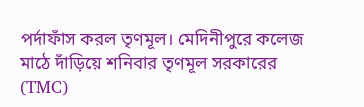পর্দাফাঁস করল তৃণমূল। মেদিনীপুরে কলেজ মাঠে দাঁড়িয়ে শনিবার তৃণমূল সরকারের (TMC)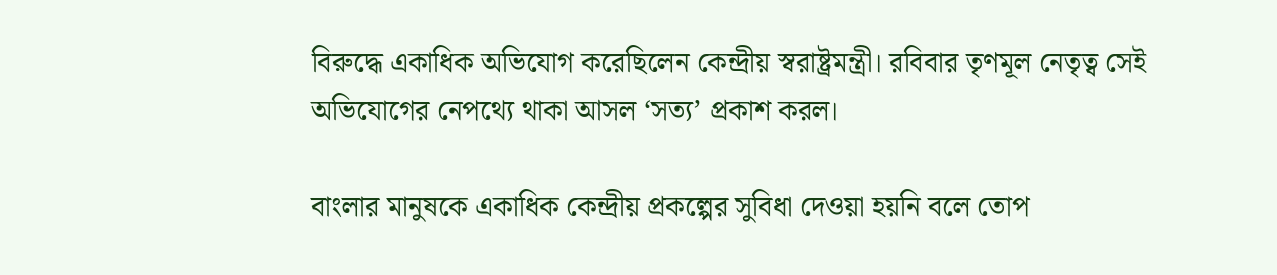বিরুদ্ধে একাধিক অভিযোগ করেছিলেন কেন্দ্রীয় স্বরাষ্ট্রমন্ত্রী। রবিবার তৃণমূল নেতৃত্ব সেই অভিযোগের নেপথ্যে থাকা আসল ‘সত্য’ প্রকাশ করল।

বাংলার মানুষকে একাধিক কেন্দ্রীয় প্রকল্পের সুবিধা দেওয়া হয়নি বলে তোপ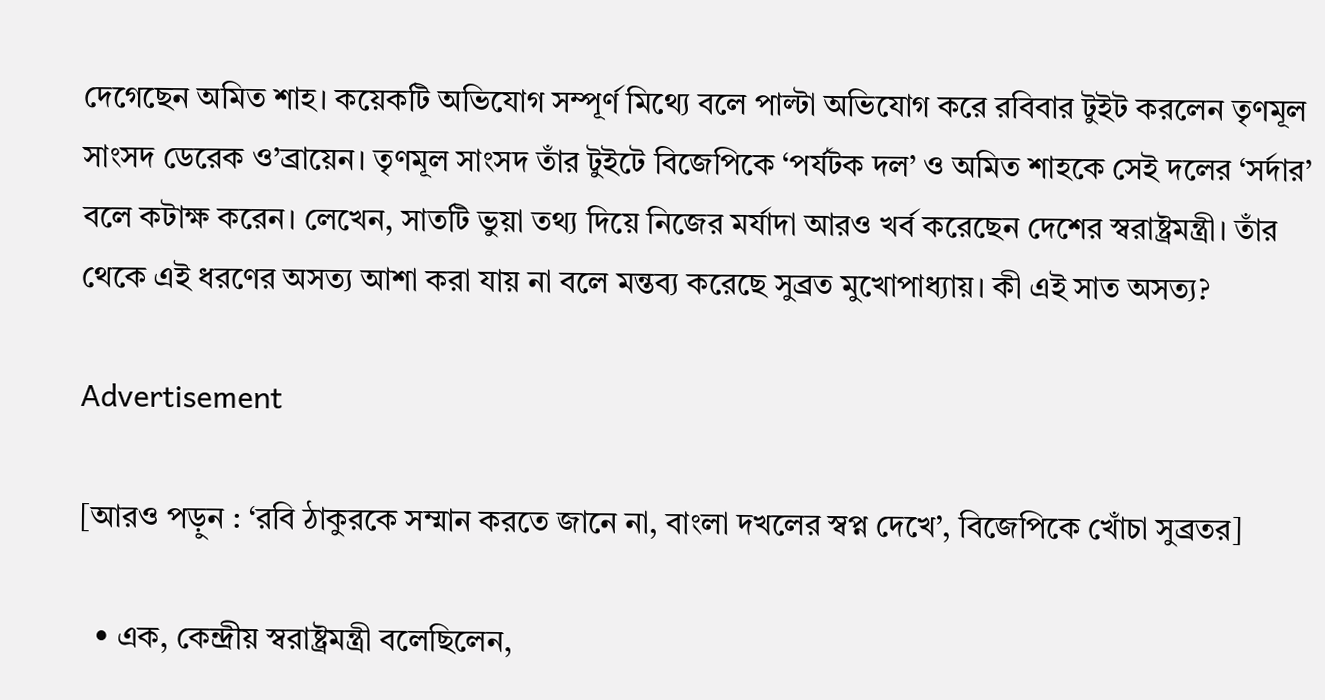দেগেছেন অমিত শাহ। কয়েকটি অভিযোগ সম্পূর্ণ মিথ্যে বলে পাল্টা অভিযোগ করে রবিবার টুইট করলেন তৃণমূল সাংসদ ডেরেক ও’ব্রায়েন। তৃণমূল সাংসদ তাঁর টুইটে বিজেপিকে ‘পর্যটক দল’ ও অমিত শাহকে সেই দলের ‘সর্দার’ বলে কটাক্ষ করেন। লেখেন, সাতটি ভুয়া তথ্য দিয়ে নিজের মর্যাদা আরও খর্ব করেছেন দেশের স্বরাষ্ট্রমন্ত্রী। তাঁর থেকে এই ধরণের অসত্য আশা করা যায় না বলে মন্তব্য করেছে সুব্রত মুখোপাধ্যায়। কী এই সাত অসত্য?

Advertisement

[আরও পড়ুন : ‘রবি ঠাকুরকে সম্মান করতে জানে না, বাংলা দখলের স্বপ্ন দেখে’, বিজেপিকে খোঁচা সুব্রতর]

  • এক, কেন্দ্রীয় স্বরাষ্ট্রমন্ত্রী বলেছিলেন,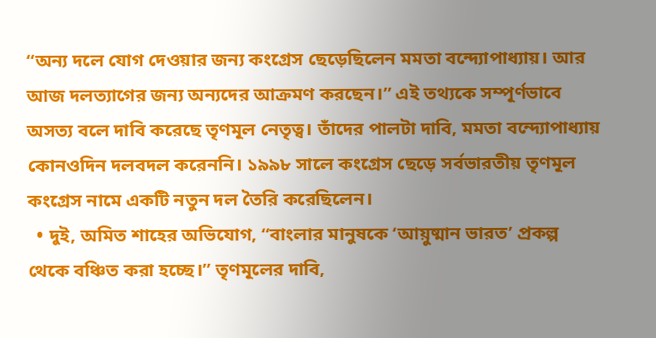“অন্য দলে যোগ দেওয়ার জন্য কংগ্রেস ছেড়েছিলেন ‌মমতা বন্দ্যোপাধ্যায়। আর আজ দলত্যাগের জন্য অন্যদের আক্রমণ করছেন।” এই তথ্যকে সম্পূর্ণভাবে অসত্য বলে দাবি করেছে তৃণমূল নেতৃত্ব। তাঁদের পালটা দাবি, মমতা বন্দ্যোপাধ্যায় কোনওদিন দলবদল করেননি। ১৯৯৮ সালে কংগ্রেস ছেড়ে সর্বভারতীয় তৃণমূল কংগ্রেস নামে একটি নতুন দল তৈরি করেছিলেন।
  • দুই, অমিত শাহের অভিযোগ, “বাংলার মানুষকে ‘আয়ুষ্মান ভারত’ প্রকল্প থেকে বঞ্চিত করা হচ্ছে।” তৃণমূলের দাবি,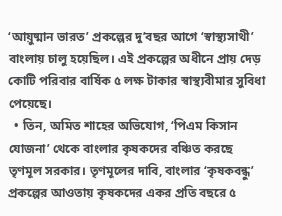‘আয়ুষ্মান ভারত’ প্রকল্পের দু’বছর আগে ‘স্বাস্থ্যসাথী’ বাংলায় চালু হয়েছিল। এই প্রকল্পের অধীনে প্রায় দেড় কোটি পরিবার বার্ষিক ৫ লক্ষ টাকার স্বাস্থ্যবীমার সুবিধা পেয়েছে।
  • তিন, অমিত শাহের অভিযোগ, ‘পিএম কিসান যোজনা’ থেকে বাংলার কৃষকদের বঞ্চিত করছে তৃণমূল সরকার। তৃণমূলের দাবি, বাংলার ‘কৃষকবন্ধু’ প্রকল্পের আওতায় কৃষকদের একর প্রতি বছরে ৫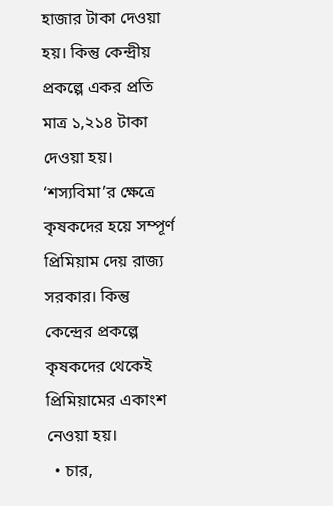হাজার টাকা দেওয়া হয়। কিন্তু কেন্দ্রীয় প্রকল্পে একর প্রতি মাত্র ১,২১৪ টাকা দেওয়া হয়। ‘শস্যবিমা’র ক্ষেত্রে কৃষকদের হয়ে সম্পূর্ণ প্রিমিয়াম দেয় রাজ্য সরকার। কিন্তু কেন্দ্রের প্রকল্পে কৃষকদের থেকেই প্রিমিয়ামের একাংশ নেওয়া হয়।
  • চার,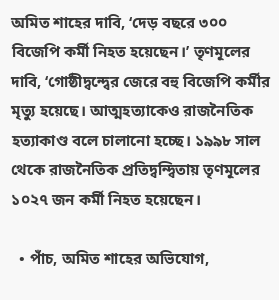অমিত শাহের দাবি, ‘দেড় বছরে ৩০০ বিজেপি কর্মী নিহত হয়েছেন।’ তৃণমূলের দাবি, ‘গোষ্ঠীদ্বন্দ্বের জেরে বহু বিজেপি কর্মীর মৃত্যু হয়েছে। আত্মহত্যাকেও রাজনৈতিক হত্যাকাণ্ড বলে চালানো হচ্ছে। ১৯৯৮ সাল থেকে রাজনৈতিক প্রতিদ্বন্দ্বিতায় তৃণমূলের ১০২৭ জন কর্মী নিহত হয়েছেন।

  • পাঁচ, অমিত শাহের অভিযোগ,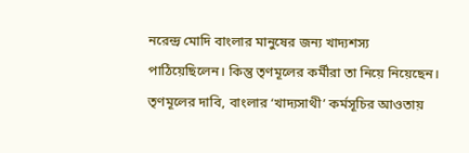নরেন্দ্র মোদি বাংলার মানুষের জন্য খাদ্যশস্য পাঠিয়েছিলেন। কিন্তু তৃণমূলের কর্মীরা তা নিয়ে নিয়েছেন। তৃণমূলের দাবি, বাংলার ‘খাদ্যসাথী’ কর্মসূচির আওতায়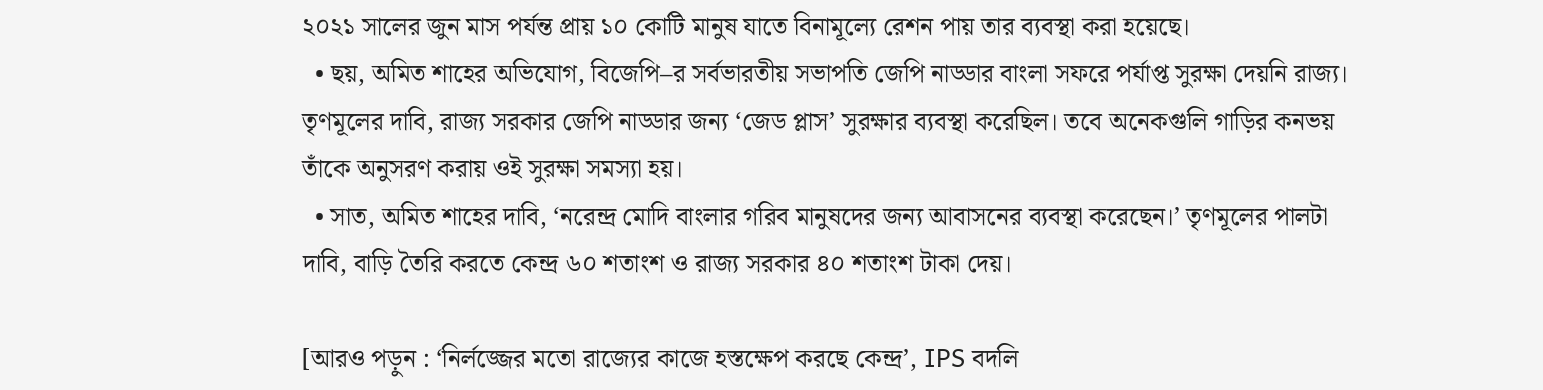২০২১ সালের জুন মাস পর্যন্ত প্রায় ১০ কোটি মানুষ যাতে বিনামূল্যে রেশন পায় তার ব্যবস্থা করা হয়েছে।
  • ছয়, অমিত শাহের অভিযোগ, বিজেপি–র সর্বভারতীয় সভাপতি জেপি নাড্ডার বাংলা সফরে পর্যাপ্ত সুরক্ষা দেয়নি রাজ্য। তৃণমূলের দাবি, রাজ্য সরকার জেপি নাড্ডার জন্য ‘জেড প্লাস’ সুরক্ষার ব্যবস্থা করেছিল। তবে অনেকগুলি গাড়ির কনভয় তাঁকে অনুসরণ করায় ওই সুরক্ষা সমস্যা হয়।
  • সাত, অমিত শাহের দাবি, ‘নরেন্দ্র মোদি বাংলার গরিব মানুষদের জন্য আবাসনের ব্যবস্থা করেছেন।’ তৃণমূলের পালটা দাবি, বাড়ি তৈরি করতে কেন্দ্র ৬০ শতাংশ ও রাজ্য সরকার ৪০ শতাংশ টাকা দেয়।

[আরও পড়ুন : ‘নির্লজ্জের মতো রাজ্যের কাজে হস্তক্ষেপ করছে কেন্দ্র’, IPS বদলি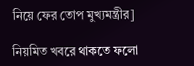নিয়ে ফের তোপ মুখ্যমন্ত্রীর]

নিয়মিত খবরে থাকতে ফলো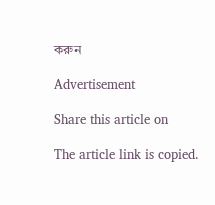করুন

Advertisement

Share this article on

The article link is copied.